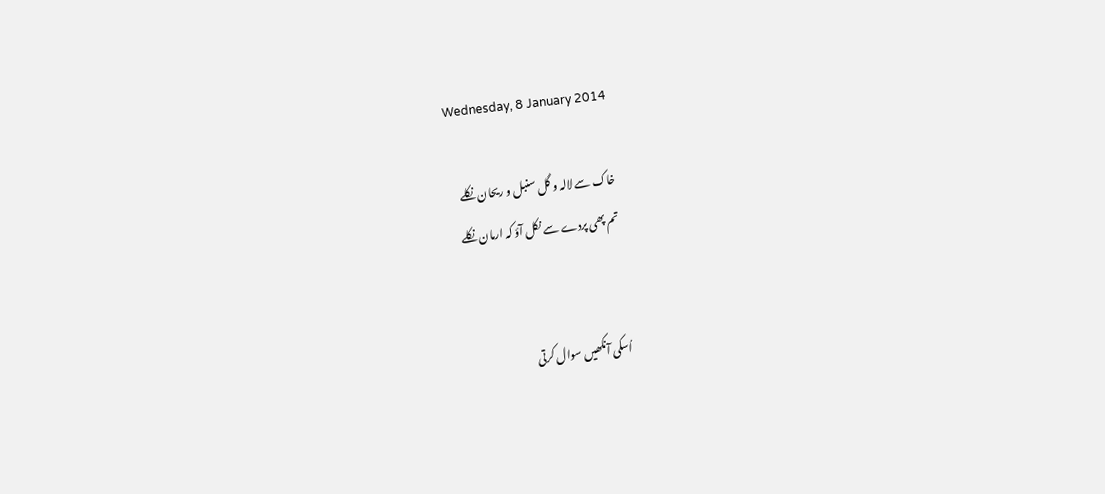Wednesday, 8 January 2014

خاک سے لالہ و گل سنبل و ریحان نکلے
تم پھی پردے سے نکل آؤ کہ ارمان نکلے


اُسکی آنکھیں سوال کرتی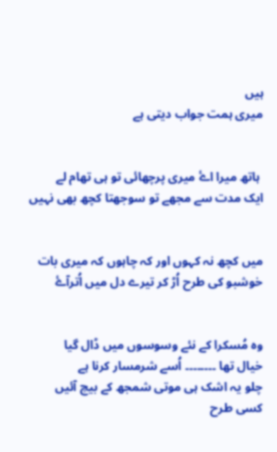ہیں
میری ہمت جواب دیتی ہے


 ہاتھ میرا اۓ میری پرچھائی تو ہی تھام لے
ایک مدت سے مجھے تو سوجھتا کچھ بھی نہیں


میں کچھ نہ کہوں اور کہ چاہوں کہ میری بات
خوشبو کی طرح اُڑ کر تیرے دل میں اُترآۓ


وہ مُسکرا کے نئے وسوسوں میں ڈال گیا
خیال تھا ۔۔۔۔۔۔۔۔ اُسے شرمسار کرنا ہے
چلو یہ اشک ہی موتی شمجھ کے بیچ آئیں
کسی طرح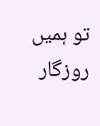تو ہمیں روزگار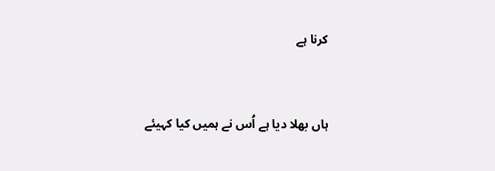کرنا ہے


ہاں بھلا دیا ہے اُس نے ہمیں کیا کہیئے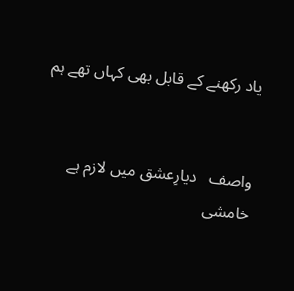یاد رکھنے کے قابل بھی کہاں تھے ہم


واصف   دیارِعشق میں لازم ہے خامشی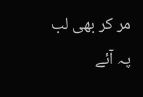مر کر بھی لب پہ آئے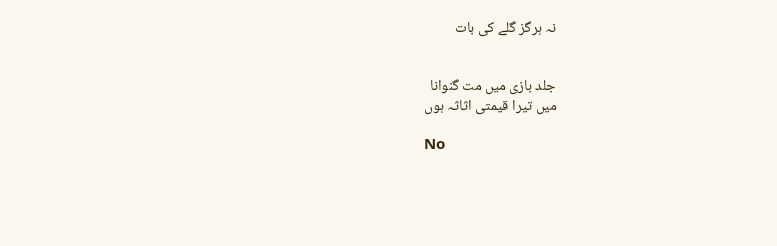نہ ہرگز گلے کی بات


جلد بازی میں مت گنوانا
میں تیرا قیمتی اثاثہ ہوں

No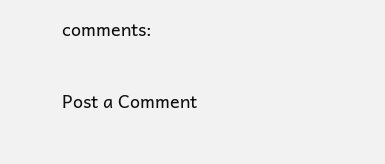comments:

Post a Comment